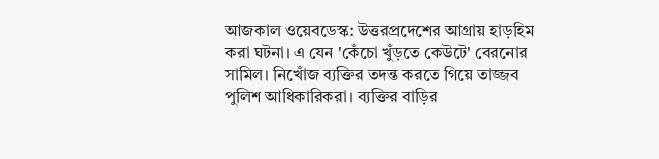আজকাল ওয়েবডেস্ক: উত্তরপ্রদেশের আগ্রায় হাড়হিম করা ঘটনা। এ যেন 'কেঁচো খুঁড়তে কেউটে' বেরনোর সামিল। নিখোঁজ ব্যক্তির তদন্ত করতে গিয়ে তাজ্জব পুলিশ আধিকারিকরা। ব্যক্তির বাড়ির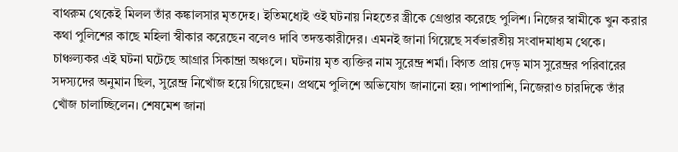বাথরুম থেকেই মিলল তাঁর কঙ্কালসার মৃতদেহ। ইতিমধ্যেই ওই ঘটনায় নিহতের স্ত্রীকে গ্রেপ্তার করেছে পুলিশ। নিজের স্বামীকে খুন করার কথা পুলিশের কাছে মহিলা স্বীকার করেছেন বলেও দাবি তদন্তকারীদের। এমনই জানা গিয়েছে সর্বভারতীয় সংবাদমাধ্যম থেকে।
চাঞ্চল্যকর এই ঘটনা ঘটেছে আগ্রার সিকান্দ্রা অঞ্চলে। ঘটনায় মৃত ব্যক্তির নাম সুরেন্দ্র শর্মা। বিগত প্রায় দেড় মাস সুরেন্দ্রর পরিবারের সদস্যদের অনুমান ছিল, সুরেন্দ্র নিখোঁজ হয়ে গিয়েছেন। প্রথমে পুলিশে অভিযোগ জানানো হয়। পাশাপাশি, নিজেরাও চারদিকে তাঁর খোঁজ চালাচ্ছিলেন। শেষমেশ জানা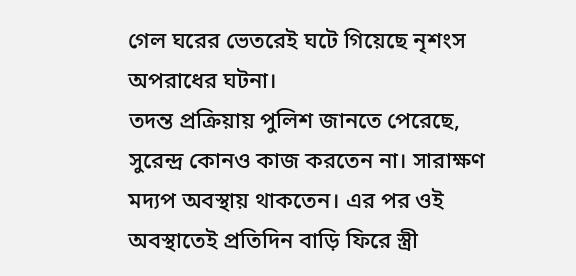গেল ঘরের ভেতরেই ঘটে গিয়েছে নৃশংস অপরাধের ঘটনা।
তদন্ত প্রক্রিয়ায় পুলিশ জানতে পেরেছে, সুরেন্দ্র কোনও কাজ করতেন না। সারাক্ষণ মদ্যপ অবস্থায় থাকতেন। এর পর ওই অবস্থাতেই প্রতিদিন বাড়ি ফিরে স্ত্রী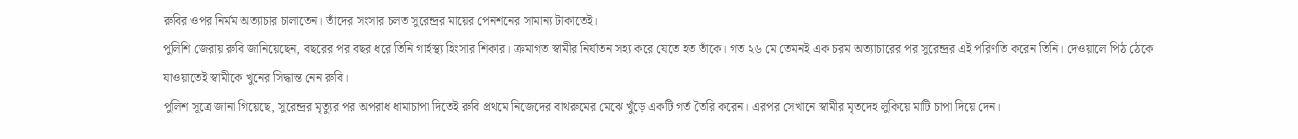রুবির ওপর নির্মম অত্যাচার চালাতেন। তাঁদের সংসার চলত সুরেন্দ্রর মায়ের পেনশনের সামান্য টাকাতেই।
পুলিশি জেরায় রুবি জানিয়েছেন, বছরের পর বছর ধরে তিনি গার্হস্থ্য হিংসার শিকার। ক্রমাগত স্বামীর নির্যাতন সহ্য করে যেতে হত তাঁকে। গত ২৬ মে তেমনই এক চরম অত্যাচারের পর সুরেন্দ্রর এই পরিণতি করেন তিনি। দেওয়ালে পিঠ ঠেকে যাওয়াতেই স্বামীকে খুনের সিদ্ধান্ত নেন রুবি।
পুলিশ সূত্রে জানা গিয়েছে, সুরেন্দ্রর মৃত্যুর পর অপরাধ ধামাচাপা দিতেই রুবি প্রথমে নিজেদের বাথরুমের মেঝে খুঁড়ে একটি গর্ত তৈরি করেন। এরপর সেখানে স্বামীর মৃতদেহ লুকিয়ে মাটি চাপা দিয়ে দেন।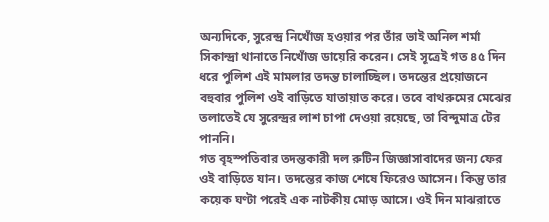অন্যদিকে, সুরেন্দ্র নিখোঁজ হওয়ার পর তাঁর ভাই অনিল শর্মা সিকান্দ্রা থানাতে নিখোঁজ ডায়েরি করেন। সেই সূত্রেই গত ৪৫ দিন ধরে পুলিশ এই মামলার তদন্ত চালাচ্ছিল। তদন্তের প্রয়োজনে বহুবার পুলিশ ওই বাড়িতে যাতায়াত করে। তবে বাথরুমের মেঝের তলাতেই যে সুরেন্দ্রর লাশ চাপা দেওয়া রয়েছে, তা বিন্দুমাত্র টের পাননি।
গত বৃহস্পতিবার তদন্তকারী দল রুটিন জিজ্ঞাসাবাদের জন্য ফের ওই বাড়িতে যান। তদন্তের কাজ শেষে ফিরেও আসেন। কিন্তু তার কয়েক ঘণ্টা পরেই এক নাটকীয় মোড় আসে। ওই দিন মাঝরাতে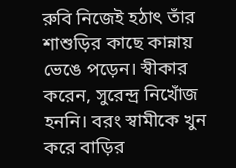রুবি নিজেই হঠাৎ তাঁর শাশুড়ির কাছে কান্নায় ভেঙে পড়েন। স্বীকার করেন, সুরেন্দ্র নিখোঁজ হননি। বরং স্বামীকে খুন করে বাড়ির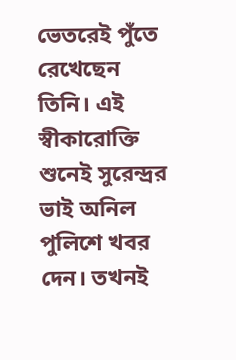ভেতরেই পুঁতে রেখেছেন তিনি। এই স্বীকারোক্তি শুনেই সুরেন্দ্রর ভাই অনিল পুলিশে খবর দেন। তখনই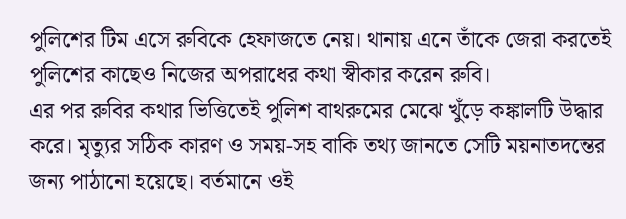পুলিশের টিম এসে রুবিকে হেফাজতে নেয়। থানায় এনে তাঁকে জেরা করতেই পুলিশের কাছেও নিজের অপরাধের কথা স্বীকার করেন রুবি।
এর পর রুবির কথার ভিত্তিতেই পুলিশ বাথরুমের মেঝে খুঁড়ে কঙ্কালটি উদ্ধার করে। মৃত্যুর সঠিক কারণ ও সময়-সহ বাকি তথ্য জানতে সেটি ময়নাতদন্তের জন্য পাঠানো হয়েছে। বর্তমানে ওই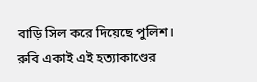বাড়ি সিল করে দিয়েছে পুলিশ। রুবি একাই এই হত্যাকাণ্ডের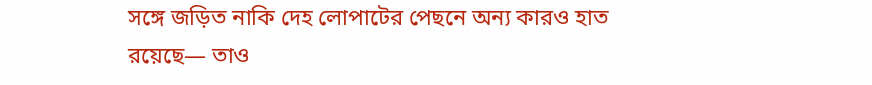সঙ্গে জড়িত নাকি দেহ লোপাটের পেছনে অন্য কারও হাত রয়েছে— তাও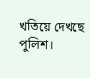খতিয়ে দেখছে পুলিশ।